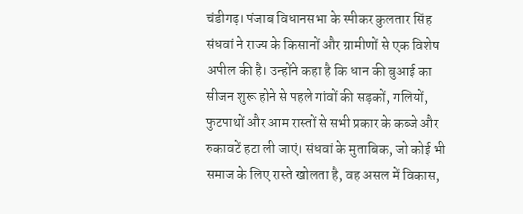चंडीगढ़। पंजाब विधानसभा के स्पीकर कुलतार सिंह संधवां ने राज्य के किसानों और ग्रामीणों से एक विशेष अपील की है। उन्होंने कहा है कि धान की बुआई का सीजन शुरू होने से पहले गांवों की सड़कों, गलियों, फुटपाथों और आम रास्तों से सभी प्रकार के कब्जे और रुकावटें हटा ली जाएं। संधवां के मुताबिक, जो कोई भी समाज के लिए रास्ते खोलता है, वह असल में विकास,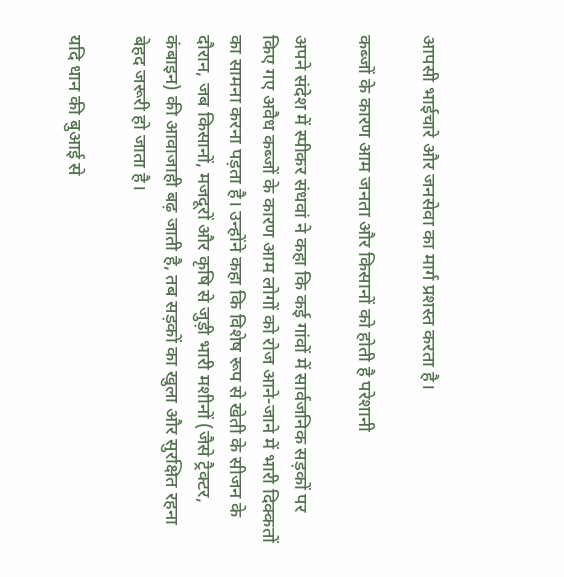आपसी भाईचारे और जनसेवा का मार्ग प्रशस्त करता है।

कब्जों के कारण आम जनता और किसानों को होती है परेशानी

अपने संदेश में स्पीकर संधवां ने कहा कि कई गांवों में सार्वजनिक सड़कों पर किए गए अवैध कब्जों के कारण आम लोगों को रोज आने-जाने में भारी दिक्कतों का सामना करना पड़ता है। उन्होंने कहा कि विशेष रूप से खेती के सीजन के दौरान, जब किसानों, मजदूरों और कृषि से जुड़ी भारी मशीनों (जैसे ट्रैक्टर, कंबाइन) की आवाजाही बढ़ जाती है, तब सड़कों का खुला और सुरक्षित रहना बेहद जरूरी हो जाता है।

यदि धान की बुआई से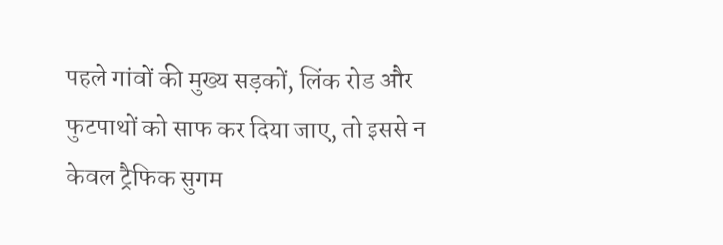पहले गांवों की मुख्य सड़कों, लिंक रोड और फुटपाथों को साफ कर दिया जाए, तो इससे न केवल ट्रैफिक सुगम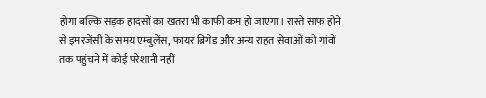होगा बल्कि सड़क हादसों का खतरा भी काफी कम हो जाएगा। रास्ते साफ होने से इमरजेंसी के समय एम्बुलेंस, फायर ब्रिगेड और अन्य राहत सेवाओं को गांवों तक पहुंचने में कोई परेशानी नहीं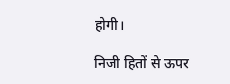होगी।

निजी हितों से ऊपर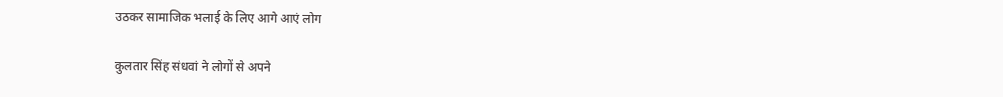उठकर सामाजिक भलाई के लिए आगे आएं लोग

कुलतार सिंह संधवां ने लोगों से अपने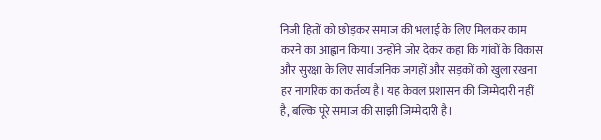निजी हितों को छोड़कर समाज की भलाई के लिए मिलकर काम करने का आह्वान किया। उन्होंने जोर देकर कहा कि गांवों के विकास और सुरक्षा के लिए सार्वजनिक जगहों और सड़कों को खुला रखना हर नागरिक का कर्तव्य है। यह केवल प्रशासन की जिम्मेदारी नहीं है, बल्कि पूरे समाज की साझी जिम्मेदारी है।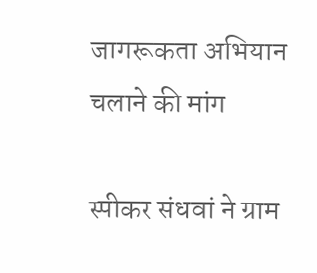जागरूकता अभियान चलाने की मांग

स्पीकर संधवां ने ग्राम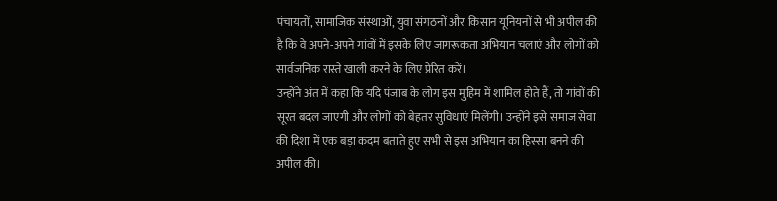पंचायतों, सामाजिक संस्थाओं, युवा संगठनों और किसान यूनियनों से भी अपील की है कि वे अपने-अपने गांवों में इसके लिए जागरूकता अभियान चलाएं और लोगों को सार्वजनिक रास्ते खाली करने के लिए प्रेरित करें।
उन्होंने अंत में कहा कि यदि पंजाब के लोग इस मुहिम में शामिल होते हैं, तो गांवों की सूरत बदल जाएगी और लोगों को बेहतर सुविधाएं मिलेंगी। उन्होंने इसे समाज सेवा की दिशा में एक बड़ा कदम बताते हुए सभी से इस अभियान का हिस्सा बनने की अपील की।